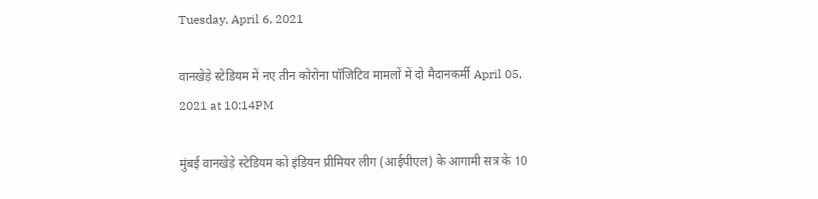Tuesday, April 6, 2021

वानखेड़े स्टेडियम में नए तीन कोरोना पॉजिटिव मामलों में दो मैदानकर्मी April 05, 2021 at 10:14PM

मुंबई वानखेड़े स्टेडियम को इंडियन प्रीमियर लीग (आईपीएल) के आगामी सत्र के 10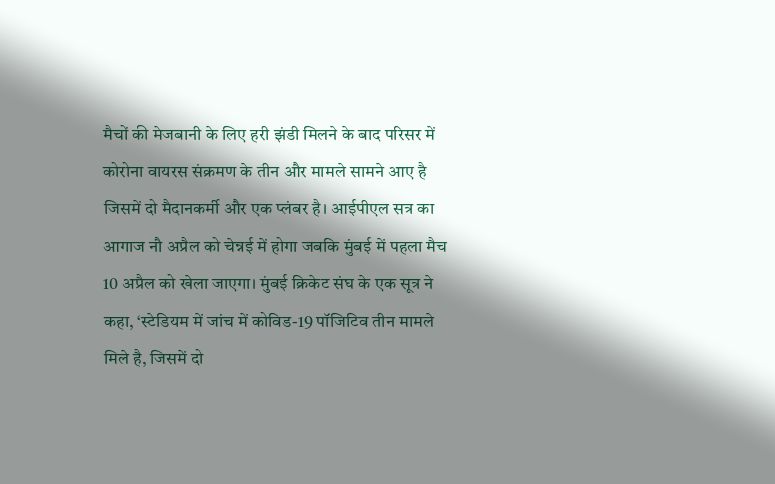मैचों की मेजबानी के लिए हरी झंडी मिलने के बाद परिसर में कोरोना वायरस संक्रमण के तीन और मामले सामने आए है जिसमें दो मैदानकर्मी और एक प्लंबर है। आईपीएल सत्र का आगाज नौ अप्रैल को चेन्नई में होगा जबकि मुंबई में पहला मैच 10 अप्रैल को खेला जाएगा। मुंबई क्रिकेट संघ के एक सूत्र ने कहा, ‘स्टेडियम में जांच में कोविड-19 पॉजिटिव तीन मामले मिले है, जिसमें दो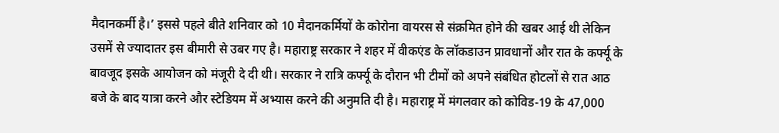मैदानकर्मी है।’ इससे पहले बीते शनिवार को 10 मैदानकर्मियों के कोरोना वायरस से संक्रमित होने की खबर आई थी लेकिन उसमें से ज्यादातर इस बीमारी से उबर गए है। महाराष्ट्र सरकार ने शहर में वीकएंड के लॉकडाउन प्रावधानों और रात के कर्फ्यू के बावजूद इसके आयोजन को मंजूरी दे दी थी। सरकार ने रात्रि कर्फ्यू के दौरान भी टीमों को अपने संबंधित होटलों से रात आठ बजे के बाद यात्रा करने और स्टेडियम में अभ्यास करने की अनुमति दी है। महाराष्ट्र में मंगलवार को कोविड-19 के 47,000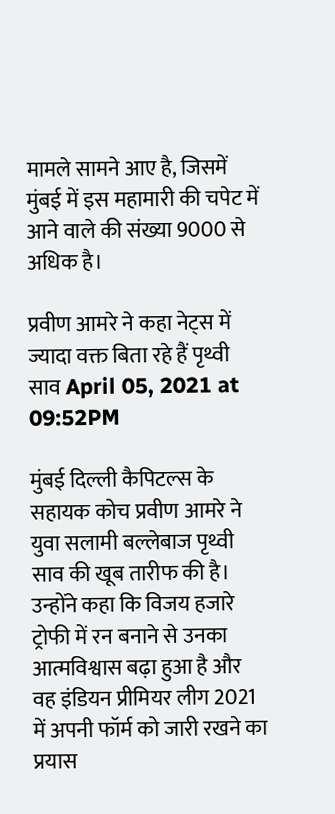मामले सामने आए है, जिसमें मुंबई में इस महामारी की चपेट में आने वाले की संख्या 9000 से अधिक है।

प्रवीण आमरे ने कहा नेट्स में ज्यादा वक्त बिता रहे हैं पृथ्वी साव April 05, 2021 at 09:52PM

मुंबई दिल्ली कैपिटल्स के सहायक कोच प्रवीण आमरे ने युवा सलामी बल्लेबाज पृथ्वी साव की खूब तारीफ की है। उन्होंने कहा कि विजय हजारे ट्रोफी में रन बनाने से उनका आत्मविश्वास बढ़ा हुआ है और वह इंडियन प्रीमियर लीग 2021 में अपनी फॉर्म को जारी रखने का प्रयास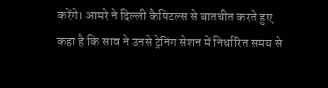करेंगे। आमरे ने दिल्ली कैपिटल्स से बातचीत करते हुए कहा है कि साव ने उनसे ट्रेनिंग सेशन में निर्धारित समय से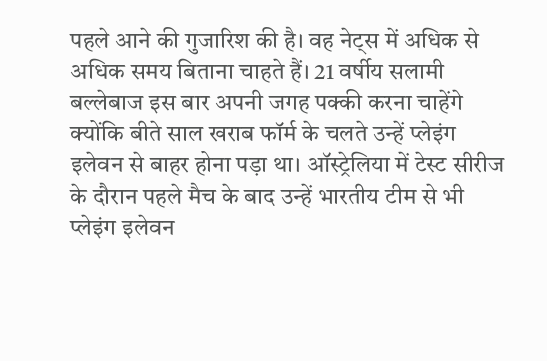पहले आने की गुजारिश की है। वह नेट्स में अधिक से अधिक समय बिताना चाहते हैं। 21 वर्षीय सलामी बल्लेबाज इस बार अपनी जगह पक्की करना चाहेंगे क्योंकि बीते साल खराब फॉर्म के चलते उन्हें प्लेइंग इलेवन से बाहर होना पड़ा था। ऑस्ट्रेलिया में टेस्ट सीरीज के दौरान पहले मैच के बाद उन्हें भारतीय टीम से भी प्लेइंग इलेवन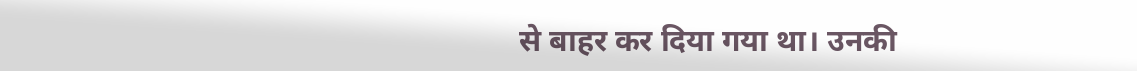से बाहर कर दिया गया था। उनकी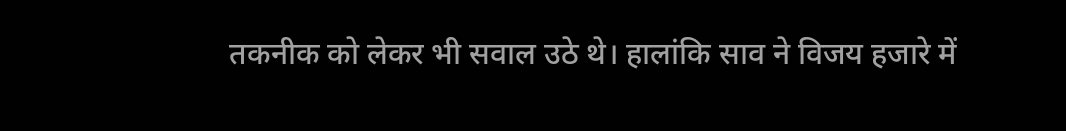तकनीक को लेकर भी सवाल उठे थे। हालांकि साव ने विजय हजारे में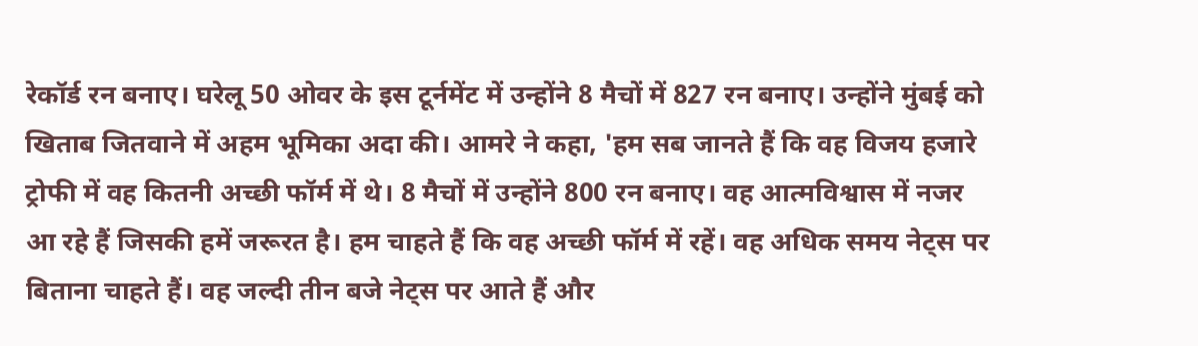रेकॉर्ड रन बनाए। घरेलू 50 ओवर के इस टूर्नमेंट में उन्होंने 8 मैचों में 827 रन बनाए। उन्होंने मुंबई को खिताब जितवाने में अहम भूमिका अदा की। आमरे ने कहा, 'हम सब जानते हैं कि वह विजय हजारे ट्रोफी में वह कितनी अच्छी फॉर्म में थे। 8 मैचों में उन्होंने 800 रन बनाए। वह आत्मविश्वास में नजर आ रहे हैं जिसकी हमें जरूरत है। हम चाहते हैं कि वह अच्छी फॉर्म में रहें। वह अधिक समय नेट्स पर बिताना चाहते हैं। वह जल्दी तीन बजे नेट्स पर आते हैं और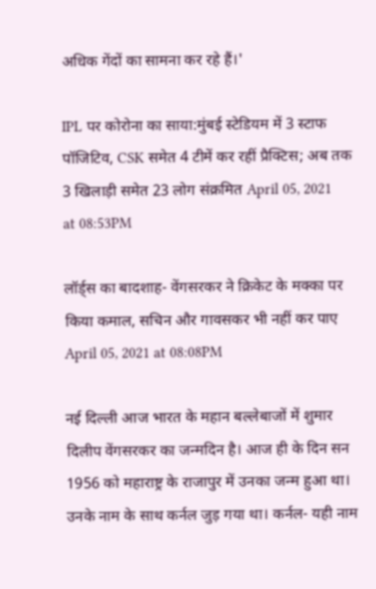अधिक गेंदों का सामना कर रहे हैं।'

IPL पर कोरोना का साया:मुंबई स्टेडियम में 3 स्टाफ पॉजिटिव, CSK समेत 4 टीमें कर रहीं प्रैक्टिस; अब तक 3 खिलाड़ी समेत 23 लोग संक्रमित April 05, 2021 at 08:53PM

लॉर्ड्स का बादशाह- वेंगसरकर ने क्रिकेट के मक्का पर किया कमाल, सचिन और गावसकर भी नहीं कर पाए April 05, 2021 at 08:08PM

नई दिल्ली आज भारत के महान बल्लेबाजों में शुमार दिलीप वेंगसरकर का जन्मदिन है। आज ही के दिन सन 1956 को महाराष्ट्र के राजापुर में उनका जन्म हुआ था। उनके नाम के साथ कर्नल जुड़ गया था। कर्नल- यही नाम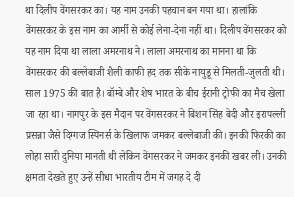था दिलीप वेंगसरकर का। यह नाम उनकी पहचान बन गया था। हालांकि वेंगसरकर के इस नाम का आर्मी से कोई लेना-देना नहीं था। दिलीप वेंगसरकर को यह नाम दिया था लाला अमरनाथ ने। लाला अमरनाथ का मानना था कि वेंगसरकर की बल्लेबाजी शैली काफी हद तक सीके नायुडू से मिलती-जुलती थी। साल 1975 की बात है। बॉम्बे और शेष भारत के बीच ईरानी ट्रोफी का मैच खेला जा रहा था। नागपुर के इस मैदान पर वेंगसरकर ने बिशन सिंह बेदी और इरापल्ली प्रसन्ना जैसे दिग्गज स्पिनर्स के खिलाफ जमकर बल्लेबाजी की। इनकी फिरकी का लोहा सारी दुनिया मानती थी लेकिन वेंगसरकर ने जमकर इनकी खबर ली। उनकी क्षमता देखते हुए उन्हें सीधा भारतीय टीम में जगह दे दी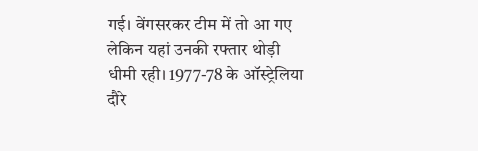गई। वेंगसरकर टीम में तो आ गए लेकिन यहां उनकी रफ्तार थोड़ी धीमी रही। 1977-78 के ऑस्ट्रेलिया दौरे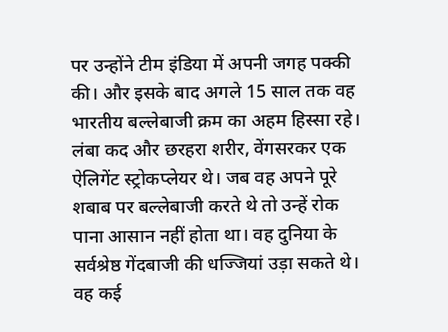पर उन्होंने टीम इंडिया में अपनी जगह पक्की की। और इसके बाद अगले 15 साल तक वह भारतीय बल्लेबाजी क्रम का अहम हिस्सा रहे। लंबा कद और छरहरा शरीर, वेंगसरकर एक ऐलिगेंट स्ट्रोकप्लेयर थे। जब वह अपने पूरे शबाब पर बल्लेबाजी करते थे तो उन्हें रोक पाना आसान नहीं होता था। वह दुनिया के सर्वश्रेष्ठ गेंदबाजी की धज्जियां उड़ा सकते थे। वह कई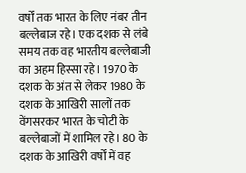वर्षों तक भारत के लिए नंबर तीन बल्लेबाज रहे। एक दशक से लंबे समय तक वह भारतीय बल्लेबाजी का अहम हिस्सा रहे। 1970 के दशक के अंत से लेकर 1980 के दशक के आखिरी सालों तक वेंगसरकर भारत के चोटी के बल्लेबाजों में शामिल रहे। 80 के दशक के आखिरी वर्षों में वह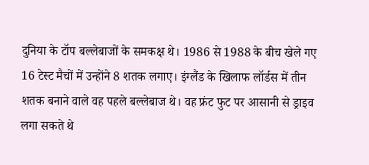दुनिया के टॉप बल्लेबाजों के समकक्ष थे। 1986 से 1988 के बीच खेले गए 16 टेस्ट मैचों में उन्होंने 8 शतक लगाए। इंग्लैंड के खिलाफ लॉर्डस में तीन शतक बनाने वाले वह पहले बल्लेबाज थे। वह फ्रंट फुट पर आसानी से ड्राइव लगा सकते थे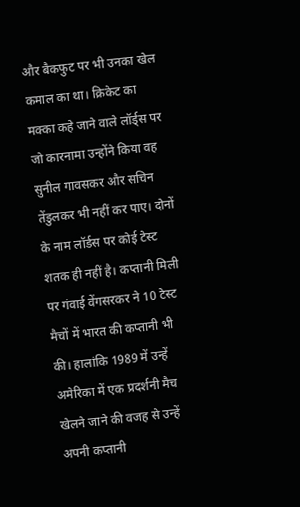और बैकफुट पर भी उनका खेल कमाल का था। क्रिकेट का मक्का कहे जाने वाले लॉर्ड्स पर जो कारनामा उन्होंने किया वह सुनील गावसकर और सचिन तेंडुलकर भी नहीं कर पाए। दोनों के नाम लॉर्डस पर कोई टेस्ट शतक ही नहीं है। कप्तानी मिली पर गंवाई वेंगसरकर ने 10 टेस्ट मैचों में भारत की कप्तानी भी की। हालांकि 1989 में उन्हें अमेरिका में एक प्रदर्शनी मैच खेलने जाने की वजह से उन्हें अपनी कप्तानी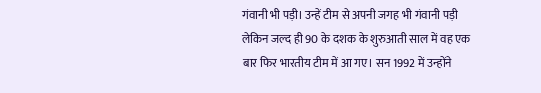गंवानी भी पड़ी। उन्हें टीम से अपनी जगह भी गंवानी पड़ी लेकिन जल्द ही 90 के दशक के शुरुआती साल में वह एक बार फिर भारतीय टीम में आ गए। सन 1992 में उन्होंने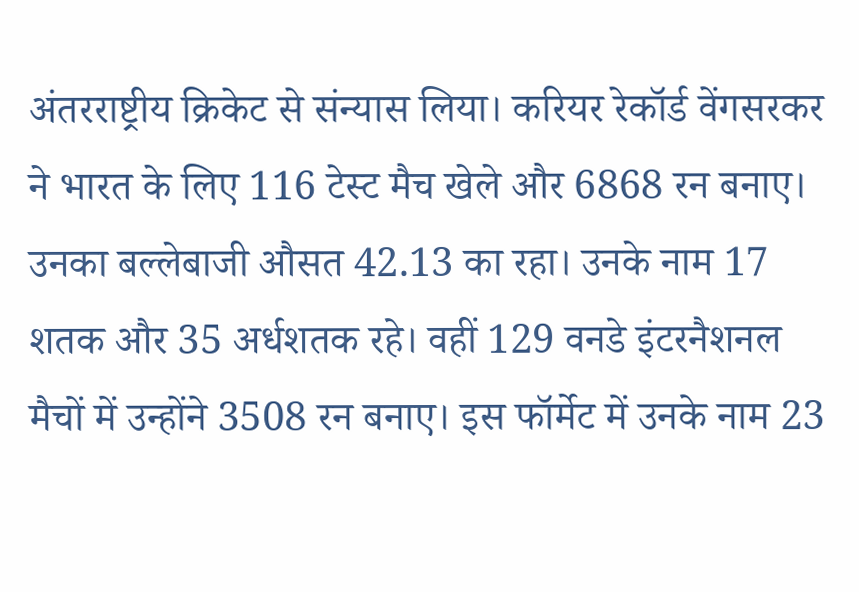अंतरराष्ट्रीय क्रिकेट से संन्यास लिया। करियर रेकॉर्ड वेंगसरकर ने भारत के लिए 116 टेस्ट मैच खेले और 6868 रन बनाए। उनका बल्लेबाजी औसत 42.13 का रहा। उनके नाम 17 शतक और 35 अर्धशतक रहे। वहीं 129 वनडे इंटरनैशनल मैचों में उन्होंने 3508 रन बनाए। इस फॉर्मेट में उनके नाम 23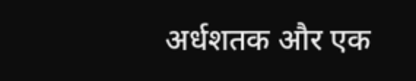अर्धशतक और एक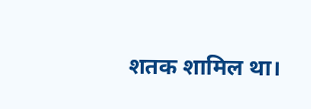शतक शामिल था।